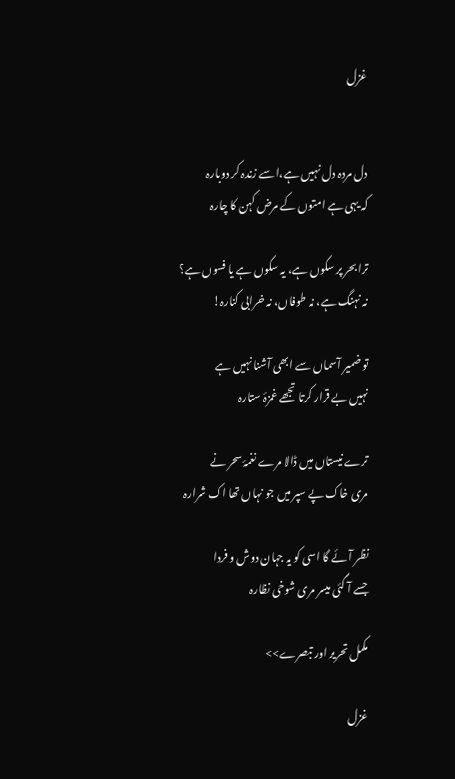غزل


دل مردہ دل نہیں ہے،اسے زندہ کر دوبارہ
کہ یہی ہے امتوں کے مرض کہن کا چارہ

ترا بحر پر سکوں ہے، یہ سکوں ہے یا فسوں ہے؟
نہ نہنگ ہے، نہ طوفاں، نہ خرابی کنارہ!

تو ضمیر آسماں سے ابھی آشنا نہیں ہے
نہیں بے قرار کرتا تجھے غمزۂ ستارہ

ترے نیستاں میں ڈالا مرے نغمۂ سحر نے
مری خاک پے سپر میں جو نہاں تھا اک شرارہ

نظر آئے گا اسی کو یہ جہان دوش و فردا
جسے آ گئی میسر مری شوخی نظارہ

مکمل تحریر اور تبصرے>>

غزل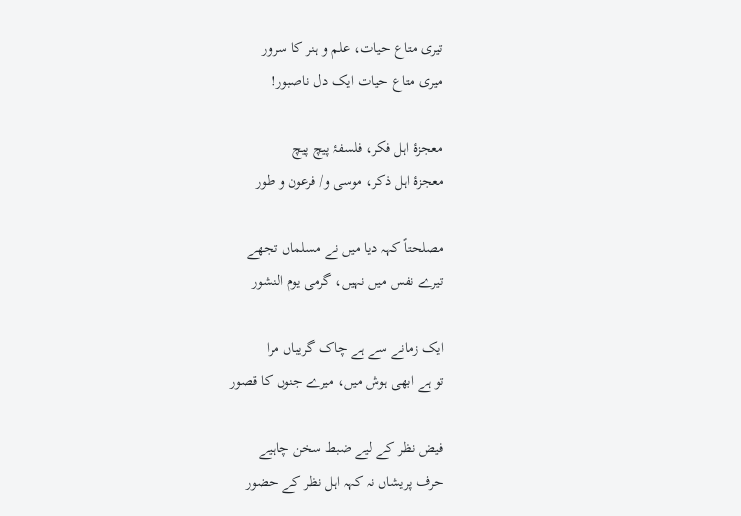تیری متاع حیات، علم و ہنر کا سرور
میری متاع حیات ایک دل ناصبور!

معجزۂ اہل فکر، فلسفۂ پیچ پیچ
معجزۂ اہل ذکر، موسی و/ فرعون و طور

مصلحتاً کہہ دیا میں نے مسلماں تجھے
تیرے نفس میں نہیں، گرمی یوم النشور

ایک زمانے سے ہے چاک گریباں مرا
تو ہے ابھی ہوش میں، میرے جنوں کا قصور

فیض نظر کے لیے ضبط سخن چاہیے
حرف پریشاں نہ کہہ اہل نظر کے حضور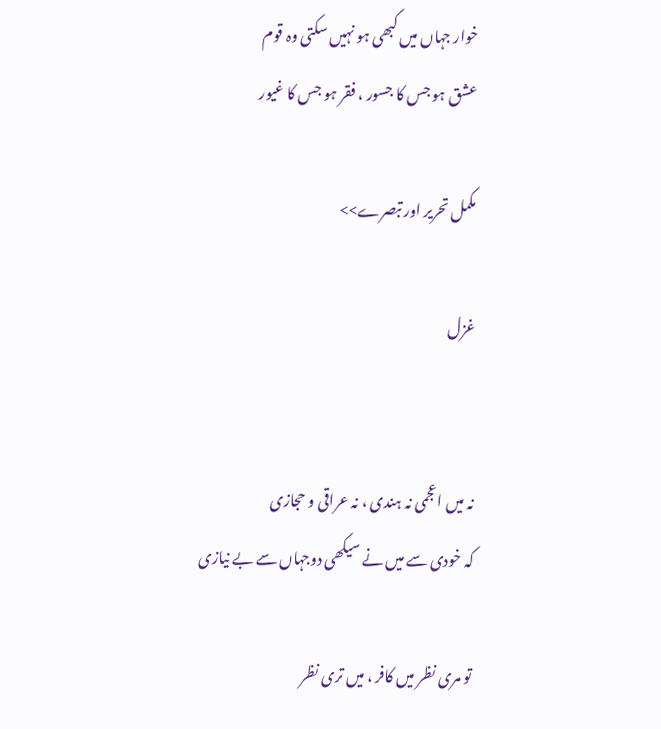خوار جہاں میں کبھی ہو نہیں سکتی وہ قوم
عشق ہو جس کا جسور ، فقر ہو جس کا غیور

مکمل تحریر اور تبصرے>>

غزل


نہ میں اعجمی نہ ہندی ، نہ عراقی و حجازی
کہ خودی سے میں نے سیکھی دوجہاں سے بے نیازی

تو مری نظر میں کافر ، میں تری نظر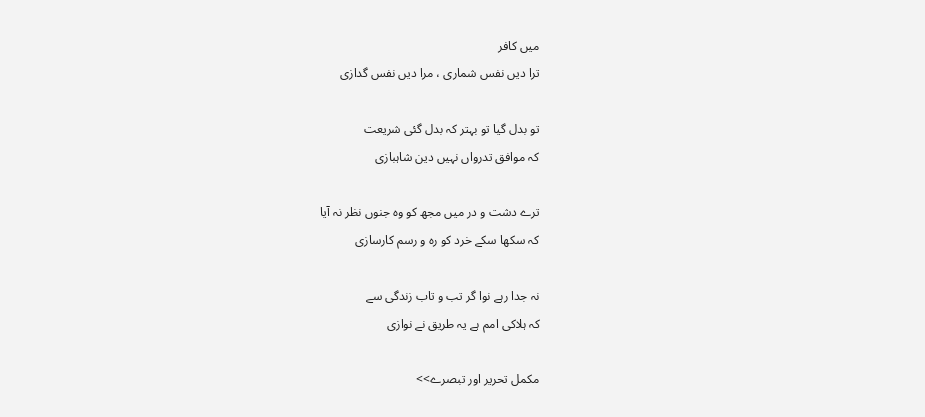میں کافر
ترا دیں نفس شماری ، مرا دیں نفس گدازی

تو بدل گیا تو بہتر کہ بدل گئی شریعت
کہ موافق تدرواں نہیں دین شاہبازی

ترے دشت و در میں مجھ کو وہ جنوں نظر نہ آیا
کہ سکھا سکے خرد کو رہ و رسم کارسازی

نہ جدا رہے نوا گر تب و تاب زندگی سے
کہ ہلاکی امم ہے یہ طریق نے نوازی

مکمل تحریر اور تبصرے>>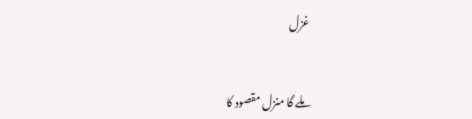غزل


ملے گا منزل مقصود کا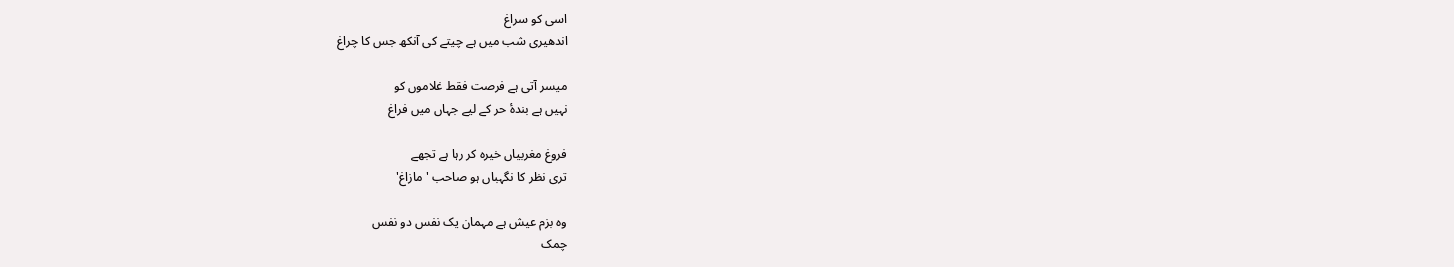اسی کو سراغ
اندھیری شب میں ہے چیتے کی آنکھ جس کا چراغ

میسر آتی ہے فرصت فقط غلاموں کو
نہیں ہے بندۂ حر کے لیے جہاں میں فراغ

فروغ مغربیاں خیرہ کر رہا ہے تجھے
تری نظر کا نگہباں ہو صاحب 'مازاغ'

وہ بزم عیش ہے مہمان یک نفس دو نفس
چمک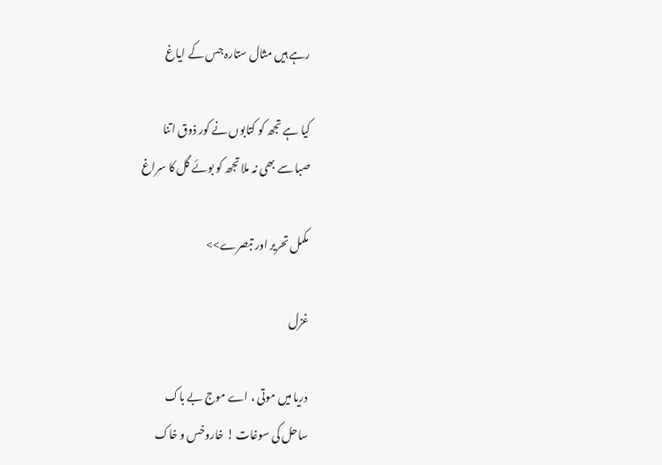رہے ہیں مثال ستارہ جس کے ایاغ

کیا ہے تجھ کو کتابوں نے کور ذوق اتنا
صبا سے بھی نہ ملا تجھ کو بوئے گل کا سراغ

مکمل تحریر اور تبصرے>>

غزل

دریا میں موتی ، اے موج بے باک
ساحل کی سوغات ! خاروخس و خاک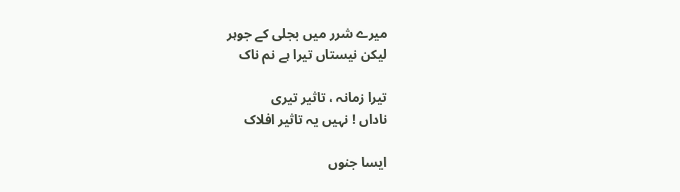میرے شرر میں بجلی کے جوہر
لیکن نیستاں تیرا ہے نم ناک

تیرا زمانہ ، تاثیر تیری
ناداں ! نہیں یہ تاثیر افلاک

ایسا جنوں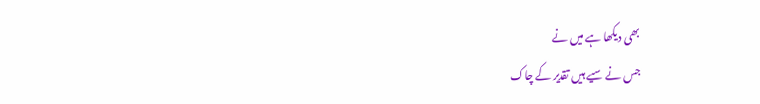بھی دیکھا ہے میں نے
جس نے سیے ہیں تقدیر کے چاک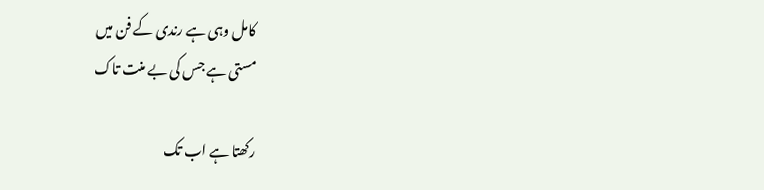کامل وہی ہے رندی کے فن میں
مستی ہے جس کی بے منت تاک

رکھتا ہے اب تک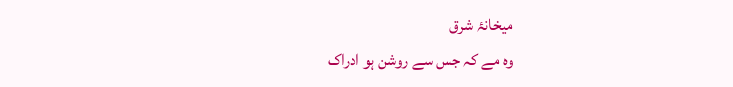میخانۂ شرق
وہ مے کہ جس سے روشن ہو ادراک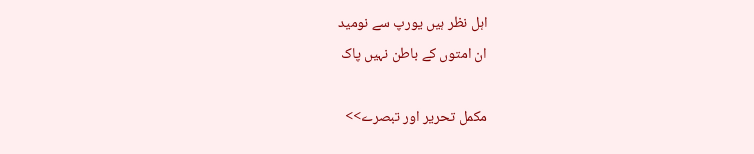اہل نظر ہیں یورپ سے نومید
ان امتوں کے باطن نہیں پاک

مکمل تحریر اور تبصرے>>